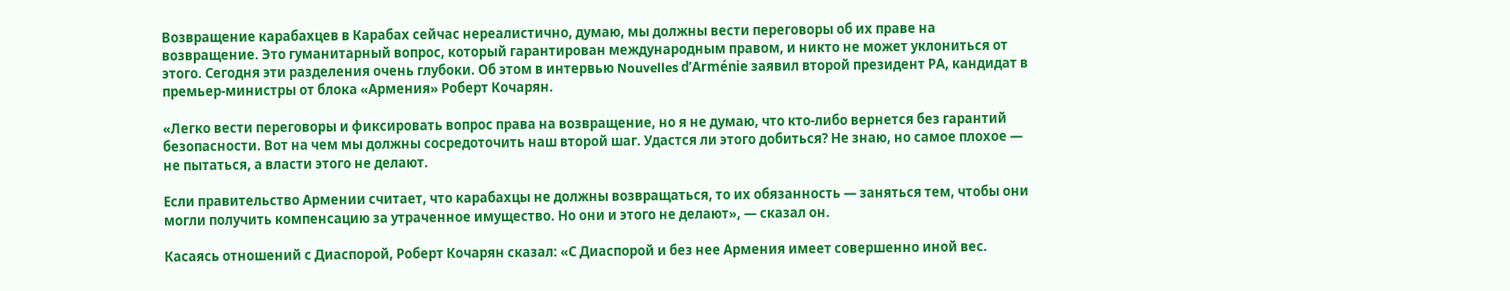Возвращение карабахцев в Карабах сейчас нереалистично, думаю, мы должны вести переговоры об их праве на возвращение. Это гуманитарный вопрос, который гарантирован международным правом, и никто не может уклониться от этого. Сегодня эти разделения очень глубоки. Об этом в интервью Nouvelles d’Arménie заявил второй президент РА, кандидат в премьер-министры от блока «Армения» Роберт Кочарян.

«Легко вести переговоры и фиксировать вопрос права на возвращение, но я не думаю, что кто-либо вернется без гарантий безопасности. Вот на чем мы должны сосредоточить наш второй шаг. Удастся ли этого добиться? Не знаю, но самое плохое — не пытаться, а власти этого не делают.

Если правительство Армении считает, что карабахцы не должны возвращаться, то их обязанность — заняться тем, чтобы они могли получить компенсацию за утраченное имущество. Но они и этого не делают», — сказал он.

Касаясь отношений с Диаспорой, Роберт Кочарян сказал: «С Диаспорой и без нее Армения имеет совершенно иной вес.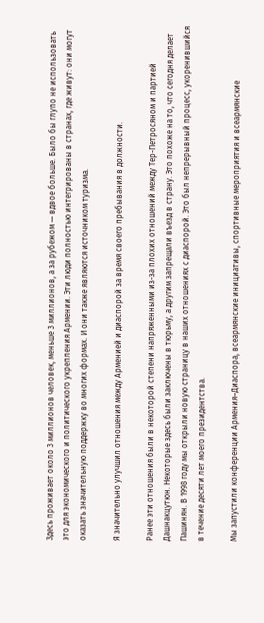Здесь проживает около 3 миллионов человек, меньше 3 миллионов, а за рубежом — вдвое больше. Было бы глупо не использовать это для экономического и политического укрепления Армении. Эти люди полностью интегрированы в странах, где живут: они могут оказать значительную поддержку во многих формах. И они также являются источником туризма.

Я значительно улучшил отношения между Арменией и диаспорой за время своего пребывания в должности.

Ранее эти отношения были в некоторой степени напряженными из-за плохих отношений между Тер-Петросяном и партией Дашнакцутюн. Некоторые здесь были заключены в тюрьму, а другим запрещали въезд в страну. Это похоже на то, что сегодня делает Пашинян. В 1998 году мы открыли новую страницу в наших отношениях с диаспорой. Это был непрерывный процесс, укоренившийся в течение десяти лет моего президентства.

Мы запустили конференции Армения–Диаспора, всеармянские инициативы, спортивные мероприятия и всеармянские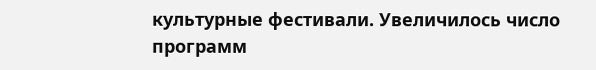культурные фестивали. Увеличилось число программ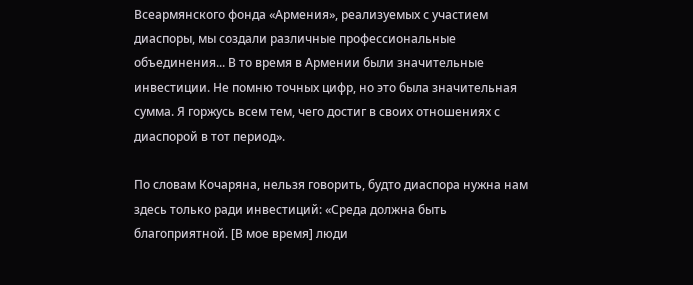Всеармянского фонда «Армения», реализуемых с участием диаспоры, мы создали различные профессиональные объединения... В то время в Армении были значительные инвестиции. Не помню точных цифр, но это была значительная сумма. Я горжусь всем тем, чего достиг в своих отношениях с диаспорой в тот период».

По словам Кочаряна, нельзя говорить, будто диаспора нужна нам здесь только ради инвестиций: «Среда должна быть благоприятной. [В мое время] люди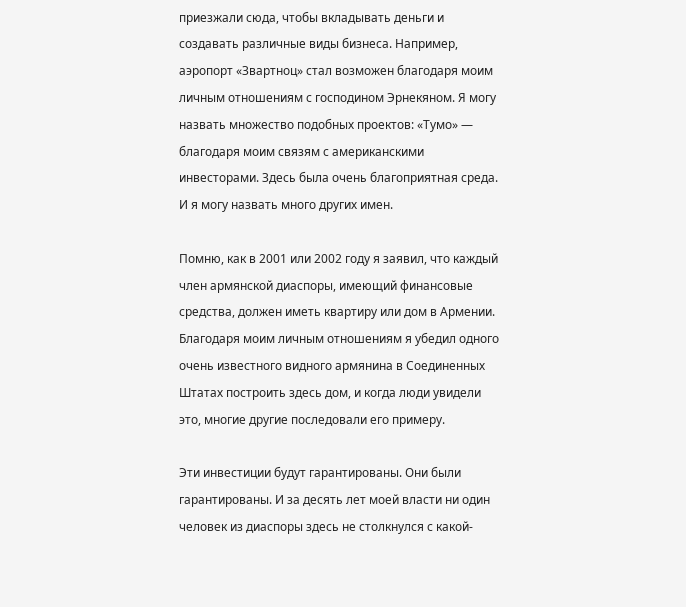приезжали сюда, чтобы вкладывать деньги и создавать различные виды бизнеса. Например, аэропорт «Звартноц» стал возможен благодаря моим личным отношениям с господином Эрнекяном. Я могу назвать множество подобных проектов: «Тумо» — благодаря моим связям с американскими инвесторами. Здесь была очень благоприятная среда. И я могу назвать много других имен.

Помню, как в 2001 или 2002 году я заявил, что каждый член армянской диаспоры, имеющий финансовые средства, должен иметь квартиру или дом в Армении. Благодаря моим личным отношениям я убедил одного очень известного видного армянина в Соединенных Штатах построить здесь дом, и когда люди увидели это, многие другие последовали его примеру.

Эти инвестиции будут гарантированы. Они были гарантированы. И за десять лет моей власти ни один человек из диаспоры здесь не столкнулся с какой-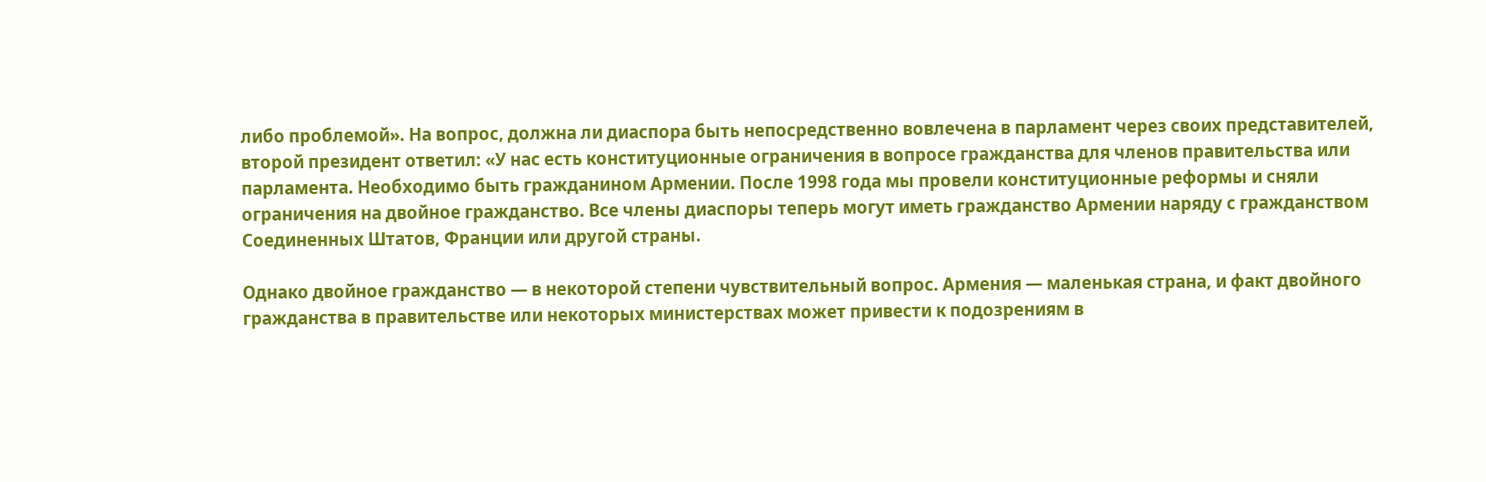либо проблемой». На вопрос, должна ли диаспора быть непосредственно вовлечена в парламент через своих представителей, второй президент ответил: «У нас есть конституционные ограничения в вопросе гражданства для членов правительства или парламента. Необходимо быть гражданином Армении. После 1998 года мы провели конституционные реформы и сняли ограничения на двойное гражданство. Все члены диаспоры теперь могут иметь гражданство Армении наряду с гражданством Соединенных Штатов, Франции или другой страны.

Однако двойное гражданство — в некоторой степени чувствительный вопрос. Армения — маленькая страна, и факт двойного гражданства в правительстве или некоторых министерствах может привести к подозрениям в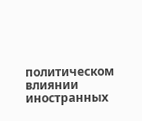политическом влиянии иностранных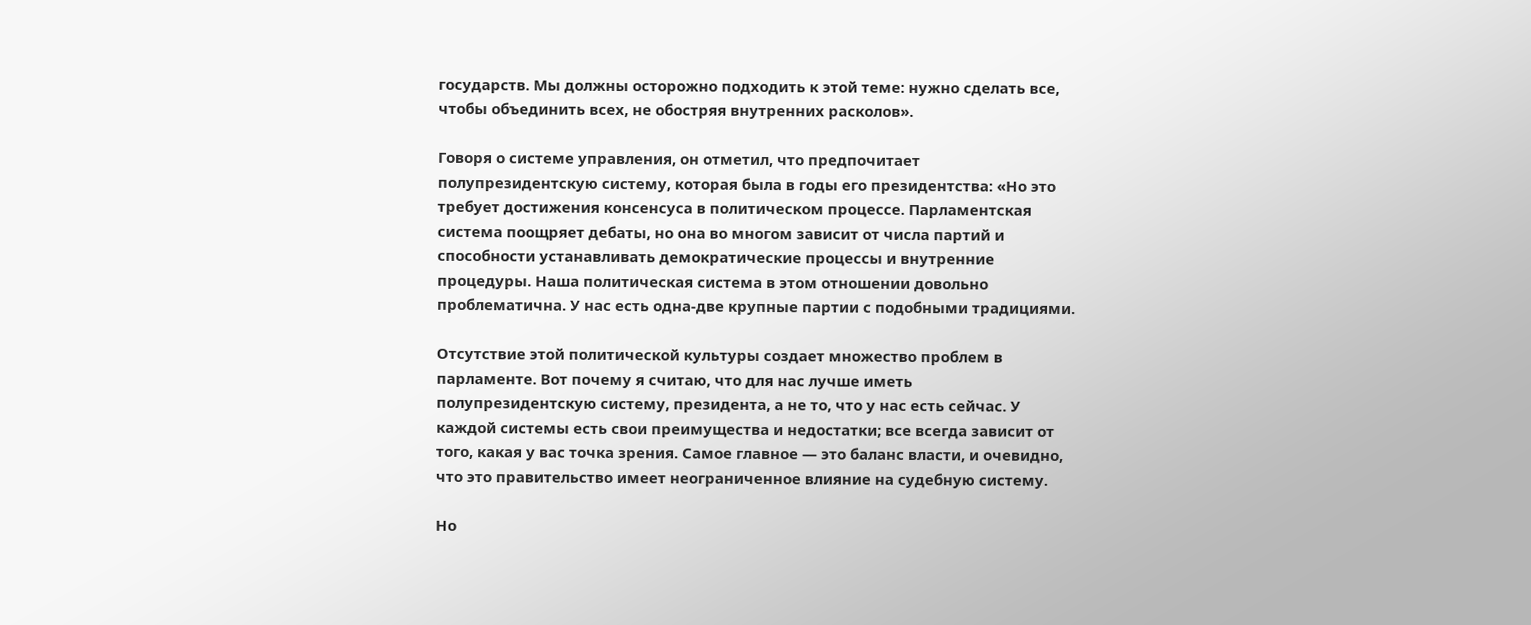государств. Мы должны осторожно подходить к этой теме: нужно сделать все, чтобы объединить всех, не обостряя внутренних расколов».

Говоря о системе управления, он отметил, что предпочитает полупрезидентскую систему, которая была в годы его президентства: «Но это требует достижения консенсуса в политическом процессе. Парламентская система поощряет дебаты, но она во многом зависит от числа партий и способности устанавливать демократические процессы и внутренние процедуры. Наша политическая система в этом отношении довольно проблематична. У нас есть одна-две крупные партии с подобными традициями.

Отсутствие этой политической культуры создает множество проблем в парламенте. Вот почему я считаю, что для нас лучше иметь полупрезидентскую систему, президента, а не то, что у нас есть сейчас. У каждой системы есть свои преимущества и недостатки; все всегда зависит от того, какая у вас точка зрения. Самое главное — это баланс власти, и очевидно, что это правительство имеет неограниченное влияние на судебную систему.

Но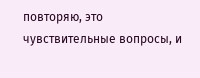повторяю, это чувствительные вопросы, и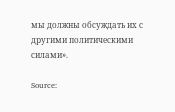мы должны обсуждать их с другими политическими силами».

Source: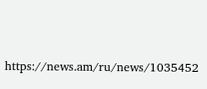https://news.am/ru/news/1035452